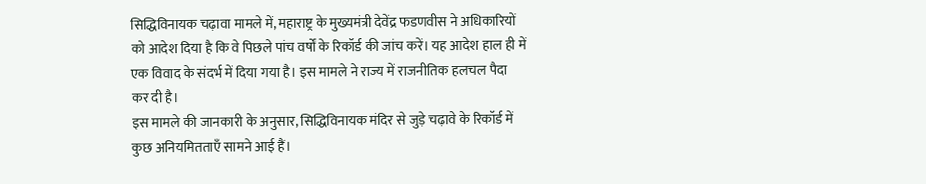सिद्धिविनायक चढ़ावा मामले में, महाराष्ट्र के मुख्यमंत्री देवेंद्र फडणवीस ने अधिकारियों को आदेश दिया है कि वे पिछले पांच वर्षों के रिकॉर्ड की जांच करें। यह आदेश हाल ही में एक विवाद के संदर्भ में दिया गया है। इस मामले ने राज्य में राजनीतिक हलचल पैदा कर दी है।
इस मामले की जानकारी के अनुसार, सिद्धिविनायक मंदिर से जुड़े चढ़ावे के रिकॉर्ड में कुछ अनियमितताएँ सामने आई हैं।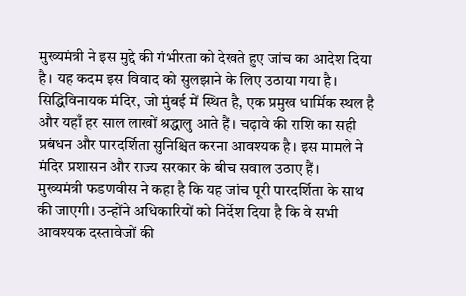मुख्यमंत्री ने इस मुद्दे की गंभीरता को देखते हुए जांच का आदेश दिया है। यह कदम इस विवाद को सुलझाने के लिए उठाया गया है।
सिद्धिविनायक मंदिर, जो मुंबई में स्थित है, एक प्रमुख धार्मिक स्थल है और यहाँ हर साल लाखों श्रद्धालु आते हैं। चढ़ावे की राशि का सही प्रबंधन और पारदर्शिता सुनिश्चित करना आवश्यक है। इस मामले ने मंदिर प्रशासन और राज्य सरकार के बीच सवाल उठाए हैं।
मुख्यमंत्री फडणवीस ने कहा है कि यह जांच पूरी पारदर्शिता के साथ की जाएगी। उन्होंने अधिकारियों को निर्देश दिया है कि वे सभी आवश्यक दस्तावेजों की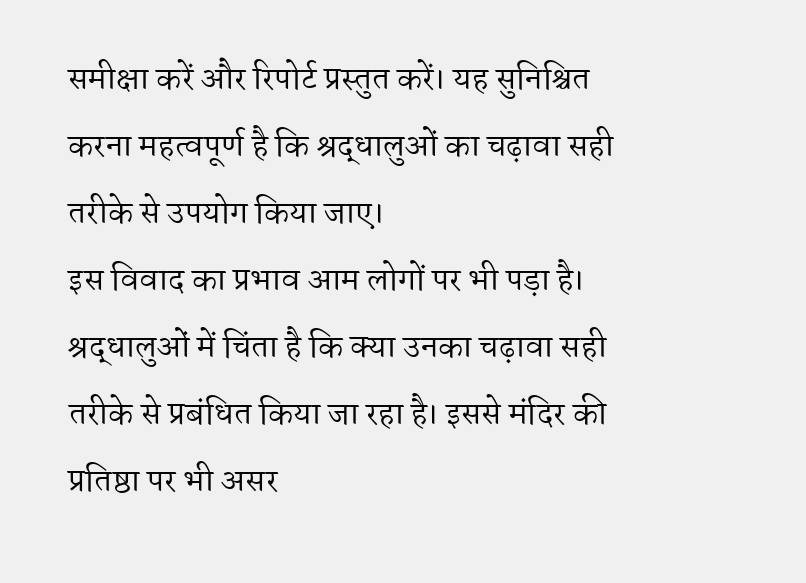समीक्षा करें और रिपोर्ट प्रस्तुत करें। यह सुनिश्चित करना महत्वपूर्ण है कि श्रद्धालुओं का चढ़ावा सही तरीके से उपयोग किया जाए।
इस विवाद का प्रभाव आम लोगों पर भी पड़ा है। श्रद्धालुओं में चिंता है कि क्या उनका चढ़ावा सही तरीके से प्रबंधित किया जा रहा है। इससे मंदिर की प्रतिष्ठा पर भी असर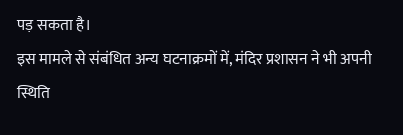पड़ सकता है।
इस मामले से संबंधित अन्य घटनाक्रमों में, मंदिर प्रशासन ने भी अपनी स्थिति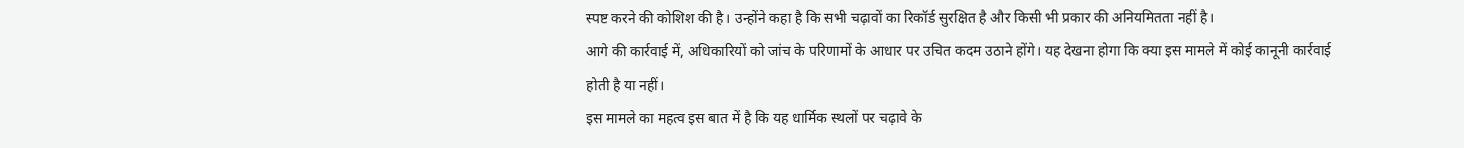स्पष्ट करने की कोशिश की है। उन्होंने कहा है कि सभी चढ़ावों का रिकॉर्ड सुरक्षित है और किसी भी प्रकार की अनियमितता नहीं है।
आगे की कार्रवाई में, अधिकारियों को जांच के परिणामों के आधार पर उचित कदम उठाने होंगे। यह देखना होगा कि क्या इस मामले में कोई कानूनी कार्रवाई होती है या नहीं।
इस मामले का महत्व इस बात में है कि यह धार्मिक स्थलों पर चढ़ावे के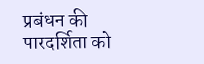प्रबंधन की पारदर्शिता को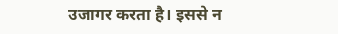उजागर करता है। इससे न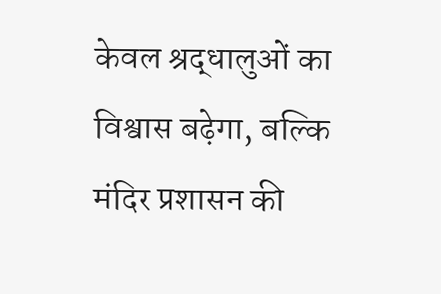केवल श्रद्धालुओं का विश्वास बढ़ेगा, बल्कि मंदिर प्रशासन की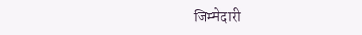जिम्मेदारी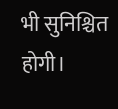भी सुनिश्चित होगी।